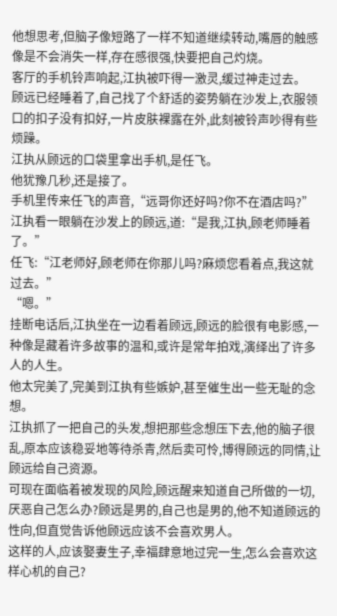他想思考,但脑子像短路了一样不知道继续转动,嘴唇的触感像是不会消失一样,存在感很强,快要把自己灼烧。
客厅的手机铃声响起,江执被吓得一激灵,缓过神走过去。
顾远已经睡着了,自己找了个舒适的姿势躺在沙发上,衣服领口的扣子没有扣好,一片皮肤裸露在外,此刻被铃声吵得有些烦躁。
江执从顾远的口袋里拿出手机,是任飞。
他犹豫几秒,还是接了。
手机里传来任飞的声音,“远哥你还好吗?你不在酒店吗?”
江执看一眼躺在沙发上的顾远,道:“是我,江执,顾老师睡着了。”
任飞:“江老师好,顾老师在你那儿吗?麻烦您看着点,我这就过去。”
“嗯。”
挂断电话后,江执坐在一边看着顾远,顾远的脸很有电影感,一种像是藏着许多故事的温和,或许是常年拍戏,演绎出了许多人的人生。
他太完美了,完美到江执有些嫉妒,甚至催生出一些无耻的念想。
江执抓了一把自己的头发,想把那些念想压下去,他的脑子很乱,原本应该稳妥地等待杀青,然后卖可怜,博得顾远的同情,让顾远给自己资源。
可现在面临着被发现的风险,顾远醒来知道自己所做的一切,厌恶自己怎么办?顾远是男的,自己也是男的,他不知道顾远的性向,但直觉告诉他顾远应该不会喜欢男人。
这样的人,应该娶妻生子,幸福肆意地过完一生,怎么会喜欢这样心机的自己?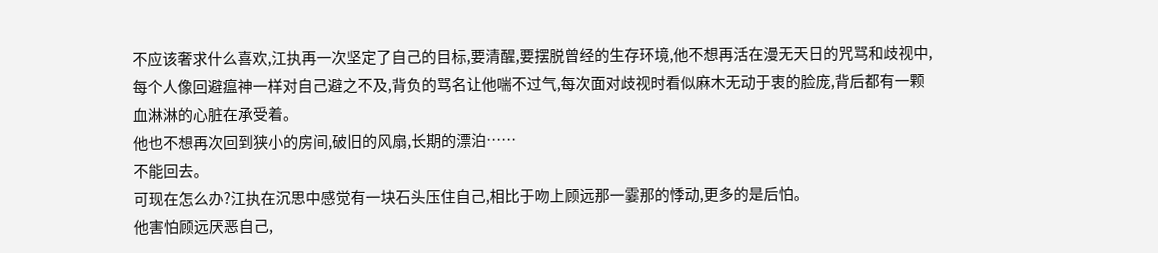不应该奢求什么喜欢,江执再一次坚定了自己的目标,要清醒,要摆脱曾经的生存环境,他不想再活在漫无天日的咒骂和歧视中,每个人像回避瘟神一样对自己避之不及,背负的骂名让他喘不过气,每次面对歧视时看似麻木无动于衷的脸庞,背后都有一颗血淋淋的心脏在承受着。
他也不想再次回到狭小的房间,破旧的风扇,长期的漂泊……
不能回去。
可现在怎么办?江执在沉思中感觉有一块石头压住自己,相比于吻上顾远那一霎那的悸动,更多的是后怕。
他害怕顾远厌恶自己,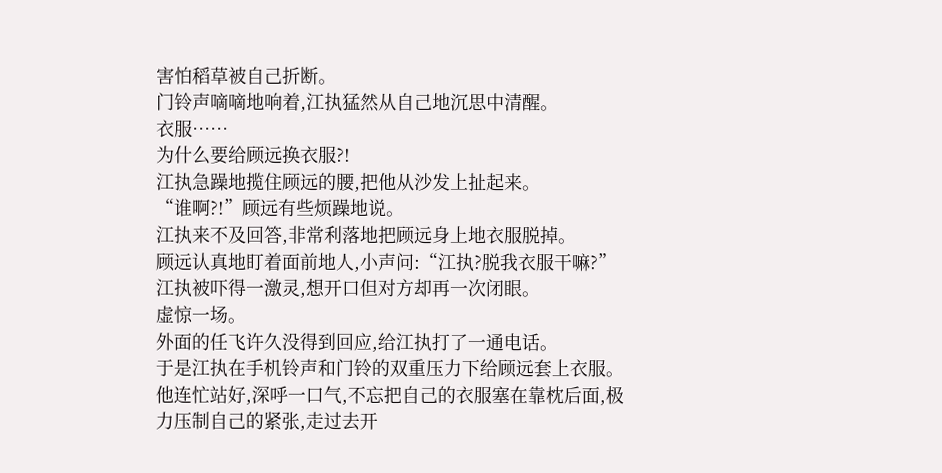害怕稻草被自己折断。
门铃声嘀嘀地响着,江执猛然从自己地沉思中清醒。
衣服……
为什么要给顾远换衣服?!
江执急躁地揽住顾远的腰,把他从沙发上扯起来。
“谁啊?!”顾远有些烦躁地说。
江执来不及回答,非常利落地把顾远身上地衣服脱掉。
顾远认真地盯着面前地人,小声问:“江执?脱我衣服干嘛?”
江执被吓得一激灵,想开口但对方却再一次闭眼。
虚惊一场。
外面的任飞许久没得到回应,给江执打了一通电话。
于是江执在手机铃声和门铃的双重压力下给顾远套上衣服。
他连忙站好,深呼一口气,不忘把自己的衣服塞在靠枕后面,极力压制自己的紧张,走过去开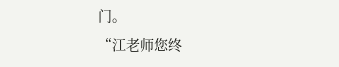门。
“江老师您终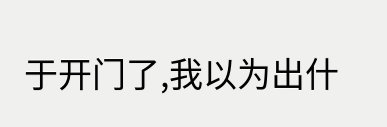于开门了,我以为出什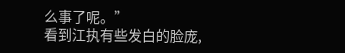么事了呢。”
看到江执有些发白的脸庞,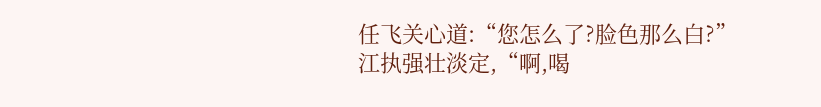任飞关心道:“您怎么了?脸色那么白?”
江执强壮淡定,“啊,喝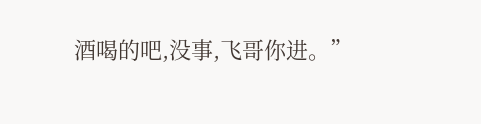酒喝的吧,没事,飞哥你进。”